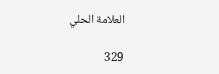العلامة الحلي

329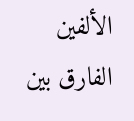الألفين الفارق بين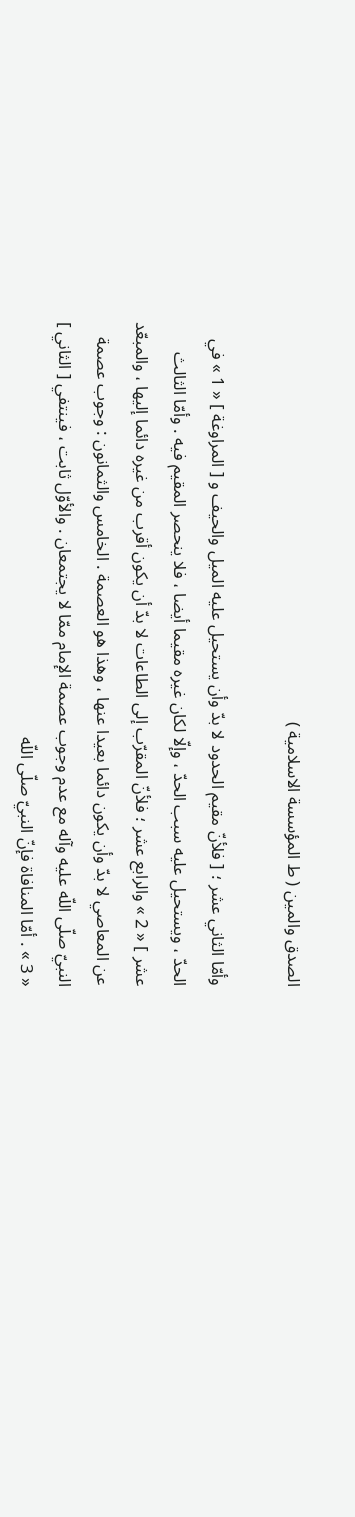الصدق والمين ( ط المؤسسة الاسلامية )

وأمّا الثاني عشر ؛ [ فلأنّ مقيم الحدود لا بدّ وأن يستحيل عليه الميل والحيف و [ المراوغة ] « 1 » في الحدّ ، ويستحيل عليه سبب الحدّ ، وإلّا لكان غيره مقيما أيضا ، فلا ينحصر المقيم فيه . وأمّا الثالث عشر ] « 2 » والرابع عشر ؛ فلأنّ المقرّب إلى الطاعات لا بدّ أن يكون أقرب من غيره دائما إليها ، والمبعّد عن المعاصي لا بدّ وأن يكون دائما بعيدا عنها ، وهذا هو العصمة . الخامس والثمانون : وجوب عصمة النبيّ صلّى اللّه عليه وآله مع عدم وجوب عصمة الإمام ممّا لا يجتمعان . والأوّل ثابت ، فينتفي [ الثاني ] « 3 » . أمّا المنافاة فإنّ النبيّ صلّى اللّه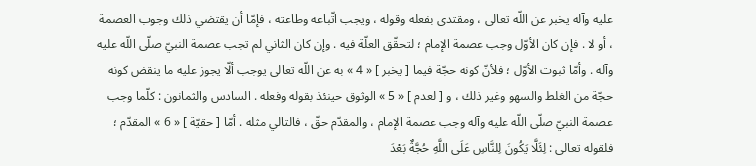عليه وآله يخبر عن اللّه تعالى ، ومقتدى بفعله وقوله ، ويجب اتّباعه وطاعته ، فإمّا أن يقتضي ذلك وجوب العصمة ، أو لا . فإن كان الأوّل وجب عصمة الإمام ؛ لتحقّق العلّة فيه . وإن كان الثاني لم تجب عصمة النبيّ صلّى اللّه عليه وآله . وأمّا ثبوت الأوّل ؛ فلأنّ كونه حجّة فيما [ يخبر ] « 4 » به عن اللّه تعالى يوجب ألّا يجوز عليه ما ينقض كونه حجّة من الغلط والسهو وغير ذلك ، و [ لعدم ] « 5 » الوثوق حينئذ بقوله وفعله . السادس والثمانون : كلّما وجب عصمة النبيّ صلّى اللّه عليه وآله وجب عصمة الإمام ، والمقدّم حقّ ، فالتالي مثله . أمّا [ حقيّة ] « 6 » المقدّم ؛ فلقوله تعالى : لِئَلَّا يَكُونَ لِلنَّاسِ عَلَى اللَّهِ حُجَّةٌ بَعْدَ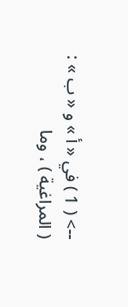--> ( 1 ) في « أ » و « ب » : ( المراغية ) ، وما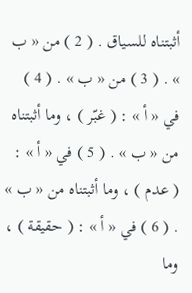أثبتناه للسياق . ( 2 ) من « ب » . ( 3 ) من « ب » . ( 4 ) في « أ » : ( غبّر ) ، وما أثبتناه من « ب » . ( 5 ) في « أ » : ( عدم ) ، وما أثبتناه من « ب » . ( 6 ) في « أ » : ( حقيقة ) ، وما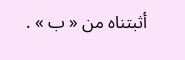أثبتناه من « ب » .